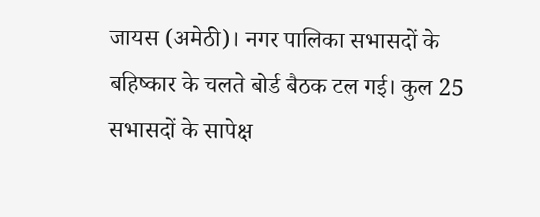जायस (अमेठी)। नगर पालिका सभासदों के बहिष्कार के चलते बोर्ड बैठक टल गई। कुल 25 सभासदों के सापेक्ष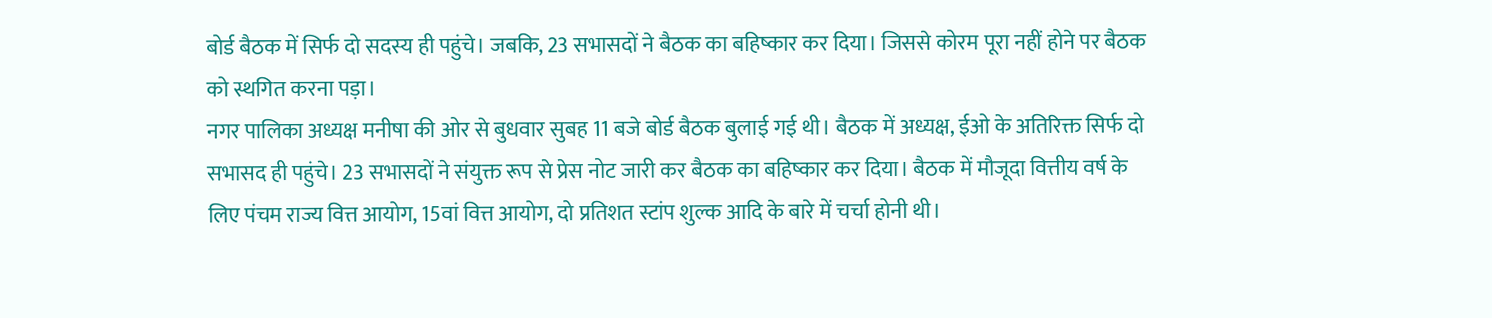बोर्ड बैठक में सिर्फ दो सदस्य ही पहुंचे। जबकि, 23 सभासदों ने बैठक का बहिष्कार कर दिया। जिससे कोरम पूरा नहीं होने पर बैठक को स्थगित करना पड़ा।
नगर पालिका अध्यक्ष मनीषा की ओर से बुधवार सुबह 11 बजे बोर्ड बैठक बुलाई गई थी। बैठक में अध्यक्ष, ईओ के अतिरिक्त सिर्फ दो सभासद ही पहुंचे। 23 सभासदों ने संयुक्त रूप से प्रेस नोट जारी कर बैठक का बहिष्कार कर दिया। बैठक में मौजूदा वित्तीय वर्ष के लिए पंचम राज्य वित्त आयोग, 15वां वित्त आयोग, दो प्रतिशत स्टांप शुल्क आदि के बारे में चर्चा होनी थी।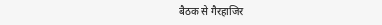बैठक से गैरहाजिर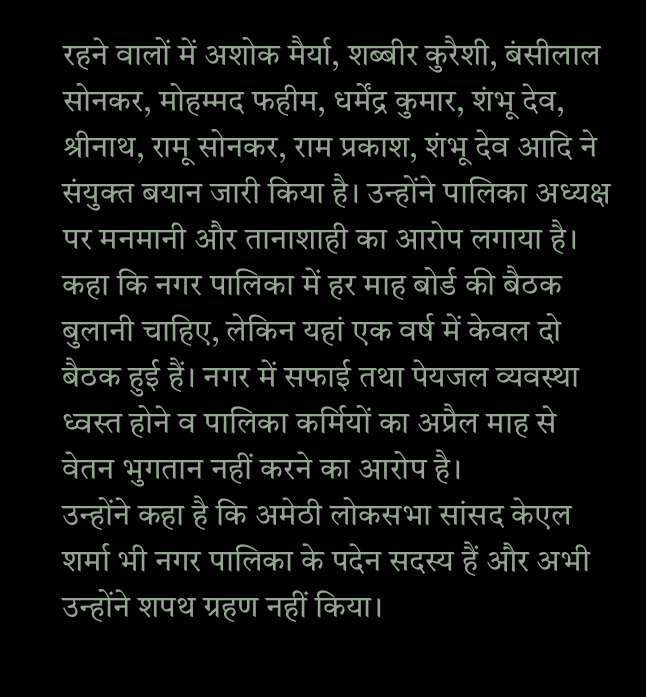रहने वालों में अशोक मैर्या, शब्बीर कुरैशी, बंसीलाल सोनकर, मोहम्मद फहीम, धर्मेंद्र कुमार, शंभू देव, श्रीनाथ, रामू सोनकर, राम प्रकाश, शंभू देव आदि ने संयुक्त बयान जारी किया है। उन्होंने पालिका अध्यक्ष पर मनमानी और तानाशाही का आरोप लगाया है। कहा कि नगर पालिका में हर माह बोर्ड की बैठक बुलानी चाहिए, लेकिन यहां एक वर्ष में केवल दो बैठक हुई हैं। नगर में सफाई तथा पेयजल व्यवस्था ध्वस्त होने व पालिका कर्मियों का अप्रैल माह से वेतन भुगतान नहीं करने का आरोप है।
उन्होंने कहा है कि अमेठी लोकसभा सांसद केएल शर्मा भी नगर पालिका के पदेन सदस्य हैं और अभी उन्होंने शपथ ग्रहण नहीं किया।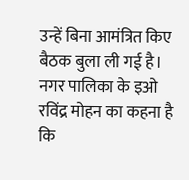उन्हें बिना आमंत्रित किए बैठक बुला ली गई है। नगर पालिका के इओ रविंद्र मोहन का कहना है कि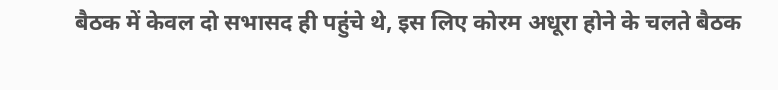बैठक में केवल दो सभासद ही पहुंचे थे, इस लिए कोरम अधूरा होने के चलते बैठक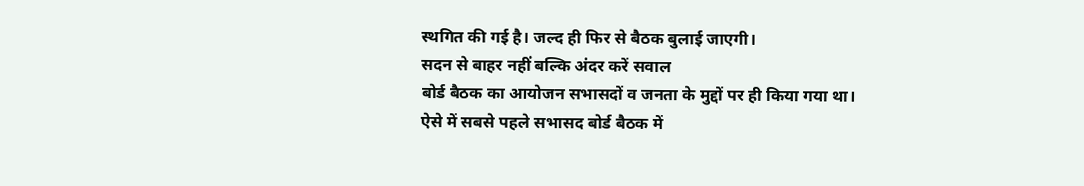स्थगित की गई है। जल्द ही फिर से बैठक बुलाई जाएगी।
सदन से बाहर नहीं बल्कि अंदर करें सवाल
बोर्ड बैठक का आयोजन सभासदों व जनता के मुद्दों पर ही किया गया था। ऐसे में सबसे पहले सभासद बोर्ड बैठक में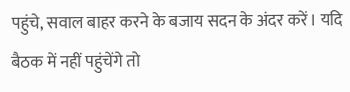पहुंचे, सवाल बाहर करने के बजाय सदन के अंदर करें। यदि बैठक में नहीं पहुंचेंगे तो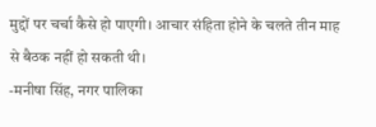मुद्दों पर चर्चा कैसे हो पाएगी। आचार संहिता होने के चलते तीन माह से बैठक नहीं हो सकती थी।
-मनीषा सिंह, नगर पालिका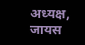अध्यक्ष, जायस